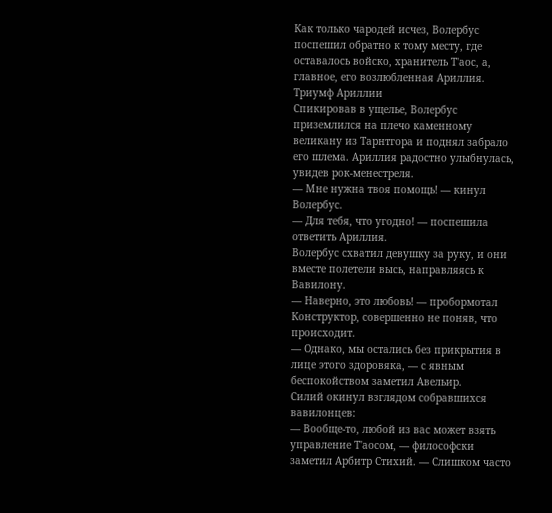Как только чародей исчез, Волербус поспешил обратно к тому месту, где оставалось войско, хранитель Т'аос, а, главное, его возлюбленная Ариллия.
Триумф Ариллии
Спикировав в ущелье, Волербус приземлился на плечо каменному великану из Тарнтгора и поднял забрало его шлема. Ариллия радостно улыбнулась, увидев рок-менестреля.
— Мне нужна твоя помощь! — кинул Волербус.
— Для тебя, что угодно! — поспешила ответить Ариллия.
Волербус схватил девушку за руку, и они вместе полетели высь, направляясь к Вавилону.
— Наверно, это любовь! — пробормотал Конструктор, совершенно не поняв, что происходит.
— Однако, мы остались без прикрытия в лице этого здоровяка, — с явным беспокойством заметил Авельир.
Силий окинул взглядом собравшихся вавилонцев:
— Вообще-то, любой из вас может взять управление Т'аосом, — философски заметил Арбитр Стихий. — Слишком часто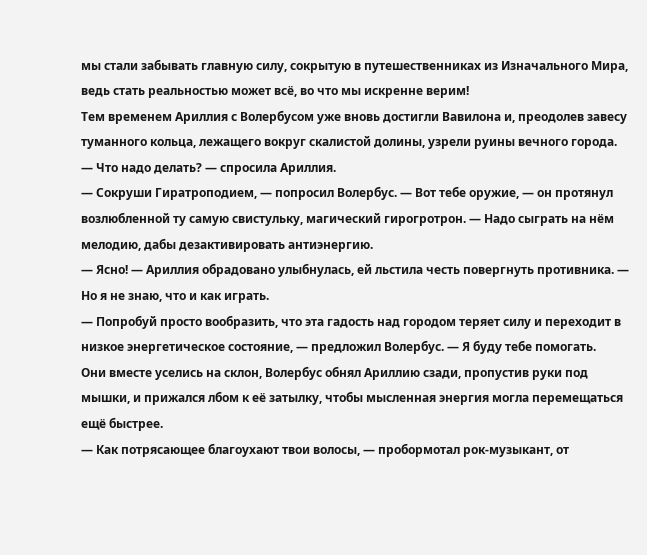мы стали забывать главную силу, сокрытую в путешественниках из Изначального Мира, ведь стать реальностью может всё, во что мы искренне верим!
Тем временем Ариллия с Волербусом уже вновь достигли Вавилона и, преодолев завесу туманного кольца, лежащего вокруг скалистой долины, узрели руины вечного города.
— Что надо делать? — спросила Ариллия.
— Сокруши Гиратроподием, — попросил Волербус. — Вот тебе оружие, — он протянул возлюбленной ту самую свистульку, магический гирогротрон. — Надо сыграть на нём мелодию, дабы дезактивировать антиэнергию.
— Ясно! — Ариллия обрадовано улыбнулась, ей льстила честь повергнуть противника. — Но я не знаю, что и как играть.
— Попробуй просто вообразить, что эта гадость над городом теряет силу и переходит в низкое энергетическое состояние, — предложил Волербус. — Я буду тебе помогать.
Они вместе уселись на склон, Волербус обнял Ариллию сзади, пропустив руки под мышки, и прижался лбом к её затылку, чтобы мысленная энергия могла перемещаться ещё быстрее.
— Как потрясающее благоухают твои волосы, — пробормотал рок-музыкант, от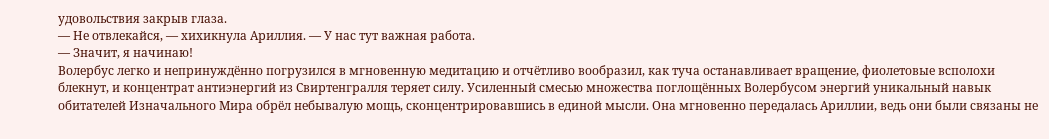удовольствия закрыв глаза.
— Не отвлекайся, — хихикнула Ариллия. — У нас тут важная работа.
— Значит, я начинаю!
Волербус легко и непринуждённо погрузился в мгновенную медитацию и отчётливо вообразил, как туча останавливает вращение, фиолетовые всполохи блекнут, и концентрат антиэнергий из Свиртенгралля теряет силу. Усиленный смесью множества поглощённых Волербусом энергий уникальный навык обитателей Изначального Мира обрёл небывалую мощь, сконцентрировавшись в единой мысли. Она мгновенно передалась Ариллии, ведь они были связаны не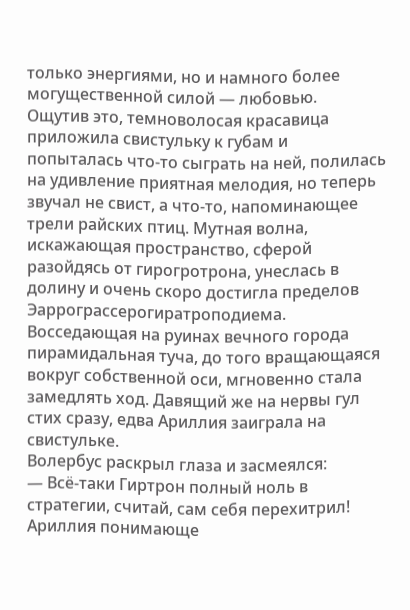только энергиями, но и намного более могущественной силой — любовью.
Ощутив это, темноволосая красавица приложила свистульку к губам и попыталась что-то сыграть на ней, полилась на удивление приятная мелодия, но теперь звучал не свист, а что-то, напоминающее трели райских птиц. Мутная волна, искажающая пространство, сферой разойдясь от гирогротрона, унеслась в долину и очень скоро достигла пределов Эаррограссерогиратроподиема. Восседающая на руинах вечного города пирамидальная туча, до того вращающаяся вокруг собственной оси, мгновенно стала замедлять ход. Давящий же на нервы гул стих сразу, едва Ариллия заиграла на свистульке.
Волербус раскрыл глаза и засмеялся:
— Всё-таки Гиртрон полный ноль в стратегии, считай, сам себя перехитрил!
Ариллия понимающе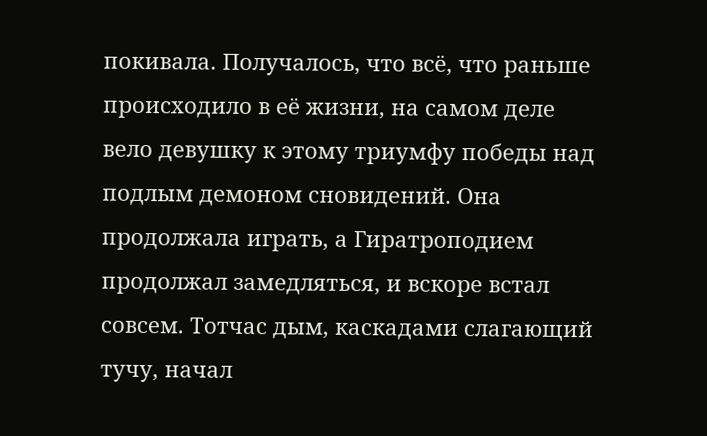покивала. Получалось, что всё, что раньше происходило в её жизни, на самом деле вело девушку к этому триумфу победы над подлым демоном сновидений. Она продолжала играть, а Гиратроподием продолжал замедляться, и вскоре встал совсем. Тотчас дым, каскадами слагающий тучу, начал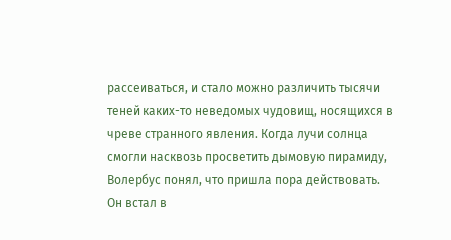рассеиваться, и стало можно различить тысячи теней каких-то неведомых чудовищ, носящихся в чреве странного явления. Когда лучи солнца смогли насквозь просветить дымовую пирамиду, Волербус понял, что пришла пора действовать. Он встал в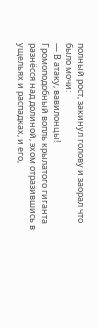полный рост, закинул голову и заорал что было мочи:
— В атаку, вавилонцы!
Громоподобный вопль крылатого гиганта разнёсся над долиной, эхом отразившись в ущельях и распадках, и его,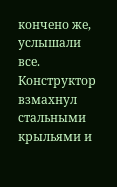кончено же, услышали все. Конструктор взмахнул стальными крыльями и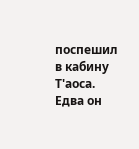поспешил в кабину Т'аоса. Едва он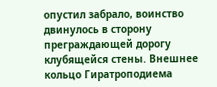опустил забрало, воинство двинулось в сторону преграждающей дорогу клубящейся стены. Внешнее кольцо Гиратроподиема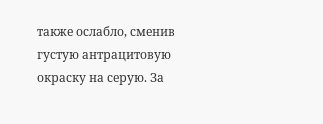также ослабло, сменив густую антрацитовую окраску на серую. За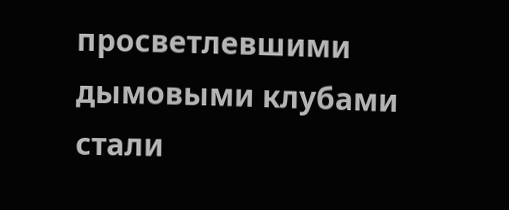просветлевшими дымовыми клубами стали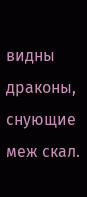видны драконы, снующие меж скал.